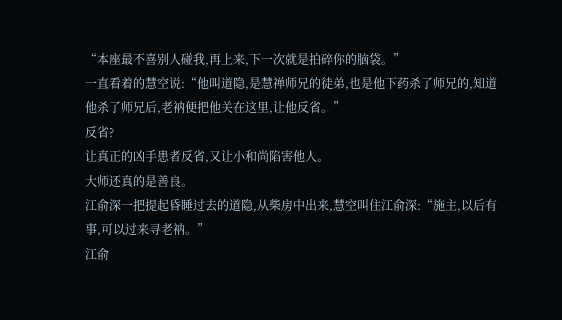“本座最不喜别人碰我,再上来,下一次就是拍碎你的脑袋。”
一直看着的慧空说:“他叫道隐,是慧禅师兄的徒弟,也是他下药杀了师兄的,知道他杀了师兄后,老衲便把他关在这里,让他反省。”
反省?
让真正的凶手患者反省,又让小和尚陷害他人。
大师还真的是善良。
江俞深一把提起昏睡过去的道隐,从柴房中出来,慧空叫住江俞深:“施主,以后有事,可以过来寻老衲。”
江俞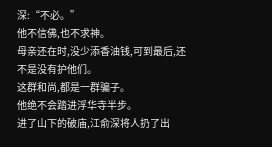深:“不必。”
他不信佛,也不求神。
母亲还在时,没少添香油钱,可到最后,还不是没有护他们。
这群和尚,都是一群骗子。
他绝不会踏进浮华寺半步。
进了山下的破庙,江俞深将人扔了出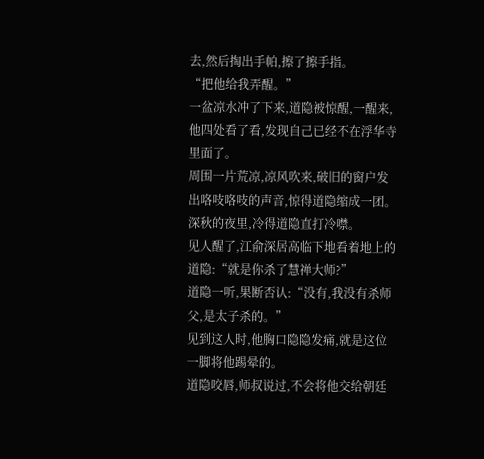去,然后掏出手帕,擦了擦手指。
“把他给我弄醒。”
一盆凉水冲了下来,道隐被惊醒,一醒来,他四处看了看,发现自己已经不在浮华寺里面了。
周围一片荒凉,凉风吹来,破旧的窗户发出咯吱咯吱的声音,惊得道隐缩成一团。
深秋的夜里,冷得道隐直打冷噤。
见人醒了,江俞深居高临下地看着地上的道隐:“就是你杀了慧禅大师?”
道隐一听,果断否认:“没有,我没有杀师父,是太子杀的。”
见到这人时,他胸口隐隐发痛,就是这位一脚将他踢晕的。
道隐咬唇,师叔说过,不会将他交给朝廷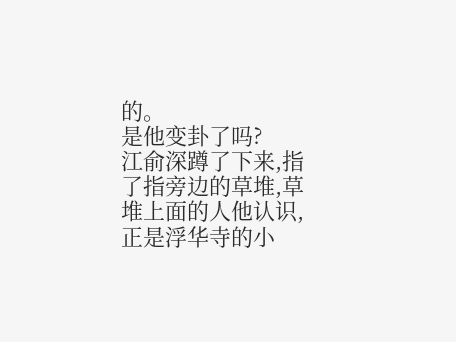的。
是他变卦了吗?
江俞深蹲了下来,指了指旁边的草堆,草堆上面的人他认识,正是浮华寺的小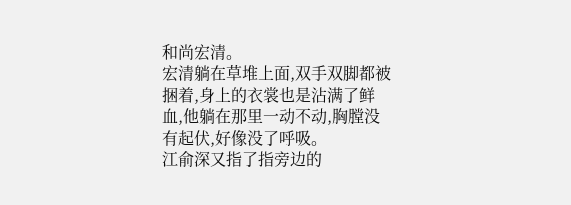和尚宏清。
宏清躺在草堆上面,双手双脚都被捆着,身上的衣裳也是沾满了鲜血,他躺在那里一动不动,胸膛没有起伏,好像没了呼吸。
江俞深又指了指旁边的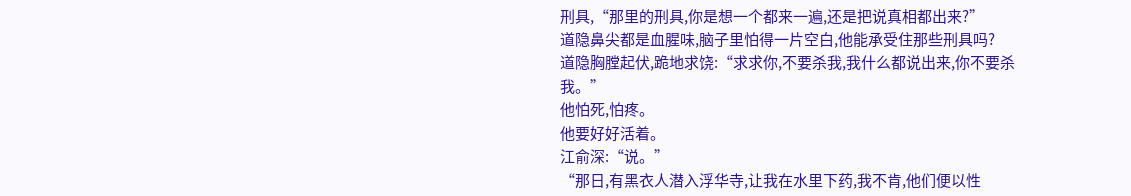刑具,“那里的刑具,你是想一个都来一遍,还是把说真相都出来?”
道隐鼻尖都是血腥味,脑子里怕得一片空白,他能承受住那些刑具吗?
道隐胸膛起伏,跪地求饶:“求求你,不要杀我,我什么都说出来,你不要杀我。”
他怕死,怕疼。
他要好好活着。
江俞深:“说。”
“那日,有黑衣人潜入浮华寺,让我在水里下药,我不肯,他们便以性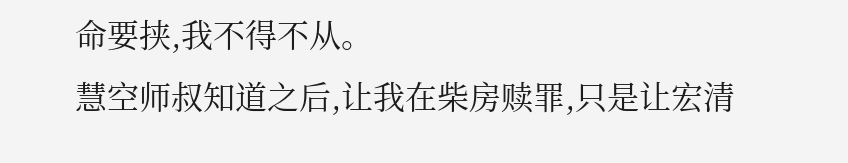命要挟,我不得不从。
慧空师叔知道之后,让我在柴房赎罪,只是让宏清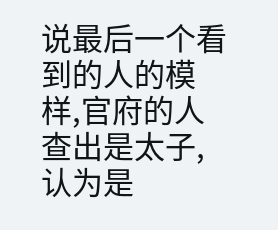说最后一个看到的人的模样,官府的人查出是太子,认为是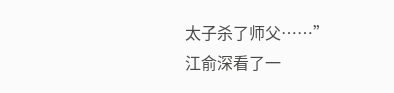太子杀了师父……”
江俞深看了一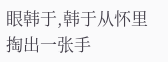眼韩于,韩于从怀里掏出一张手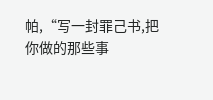帕,“写一封罪己书,把你做的那些事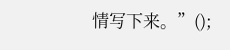情写下来。”();